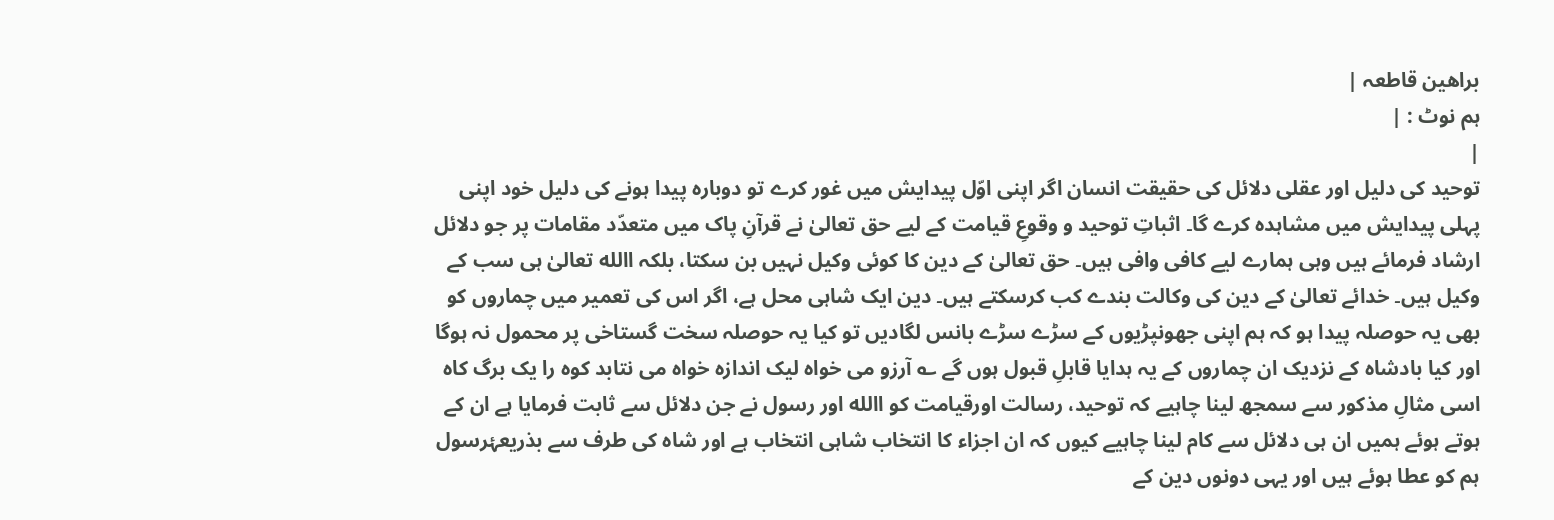براھین قاطعہ |
ہم نوٹ : |
|
توحید کی دلیل اور عقلی دلائل کی حقیقت انسان اگر اپنی اوّل پیدایش میں غور کرے تو دوبارہ پیدا ہونے کی دلیل خود اپنی پہلی پیدایش میں مشاہدہ کرے گا۔ اثباتِ توحید و وقوعِ قیامت کے لیے حق تعالیٰ نے قرآنِ پاک میں متعدّد مقامات پر جو دلائل ارشاد فرمائے ہیں وہی ہمارے لیے کافی وافی ہیں۔ حق تعالیٰ کے دین کا کوئی وکیل نہیں بن سکتا، بلکہ االله تعالیٰ ہی سب کے وکیل ہیں۔ خدائے تعالیٰ کے دین کی وکالت بندے کب کرسکتے ہیں۔ دین ایک شاہی محل ہے، اگر اس کی تعمیر میں چماروں کو بھی یہ حوصلہ پیدا ہو کہ ہم اپنی جھونپڑیوں کے سڑے سڑے بانس لگادیں تو کیا یہ حوصلہ سخت گستاخی پر محمول نہ ہوگا اور کیا بادشاہ کے نزدیک ان چماروں کے یہ ہدایا قابلِ قبول ہوں گے ؎ آرزو می خواہ لیک اندازہ خواہ می نتابد کوہ را یک برگ کاہ اسی مثالِ مذکور سے سمجھ لینا چاہیے کہ توحید، رسالت اورقیامت کو االله اور رسول نے جن دلائل سے ثابت فرمایا ہے ان کے ہوتے ہوئے ہمیں ان ہی دلائل سے کام لینا چاہیے کیوں کہ ان اجزاء کا انتخاب شاہی انتخاب ہے اور شاہ کی طرف سے بذریعۂرسول ہم کو عطا ہوئے ہیں اور یہی دونوں دین کے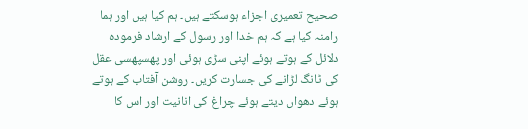صحیح تعمیری اجزاء ہوسکتے ہیں۔ ہم کیا ہیں اور ہما رامنہ کیا ہے کہ ہم خدا اور رسول کے ارشاد فرمودہ دلائل کے ہوتے ہوئے اپنی سڑی ہوئی اور پھسپھسی عقل کی ٹانگ لڑانے کی جسارت کریں۔ روشن آفتاب کے ہوتے ہوئے دھواں دیتے ہوئے چراغ کی انانیت اور اس کا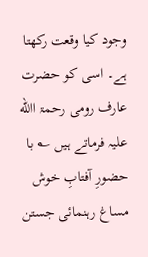وجود کیا وقعت رکھتا ہے۔ اسی کو حضرت عارف رومی رحمۃ االله علیہ فرماتے ہیں ؎ با حضورِ آفتابِ خوش مساغ رہنمائی جستن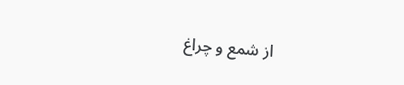از شمع و چراغ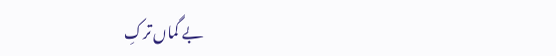بے گماں ترکِ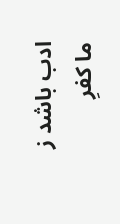ادب باشد ز ما کفرِ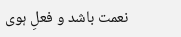نعمت باشد و فعلِ ہوی